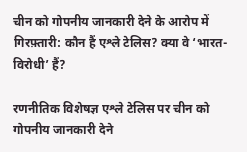चीन को गोपनीय जानकारी देने के आरोप में गिरफ़्तारी: कौन हैं एश्ले टेलिस? क्या वे ‘भारत-विरोधी’ हैं?

रणनीतिक विशेषज्ञ एश्ले टेलिस पर चीन को गोपनीय जानकारी देने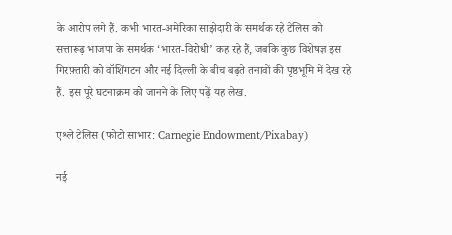के आरोप लगे हैं. कभी भारत-अमेरिका साझेदारी के समर्थक रहे टेलिस को सत्तारूढ़ भाजपा के समर्थक ‘भारत-विरोधी’ कह रहे हैं, जबकि कुछ विशेषज्ञ इस गिरफ़्तारी को वॉशिंगटन और नई दिल्ली के बीच बढ़ते तनावों की पृष्ठभूमि में देख रहे हैं. इस पूरे घटनाक्रम को जानने के लिए पढ़ें यह लेख.

एश्ले टेलिस (फोटो साभार: Carnegie Endowment/Pixabay)

नई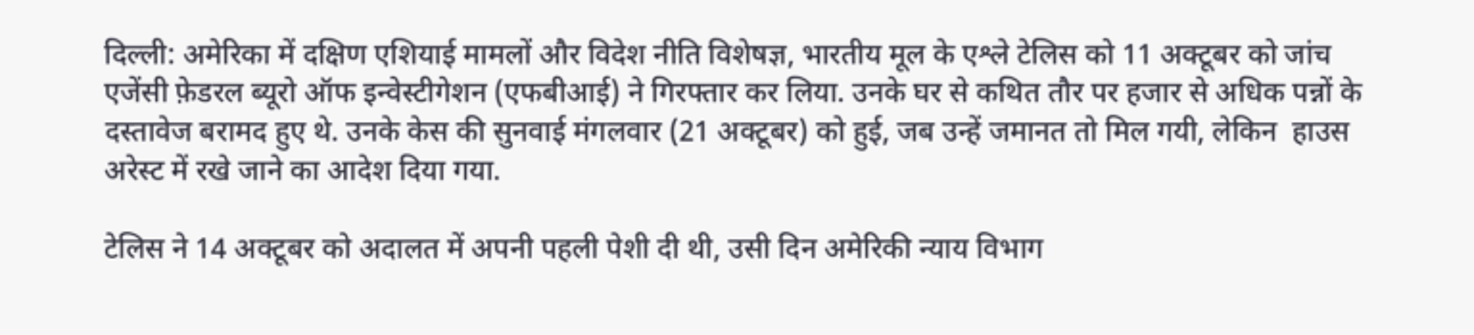दिल्ली: अमेरिका में दक्षिण एशियाई मामलों और विदेश नीति विशेषज्ञ, भारतीय मूल के एश्ले टेलिस को 11 अक्टूबर को जांच एजेंसी फ़ेडरल ब्यूरो ऑफ इन्वेस्टीगेशन (एफबीआई) ने गिरफ्तार कर लिया. उनके घर से कथित तौर पर हजार से अधिक पन्नों के दस्तावेज बरामद हुए थे. उनके केस की सुनवाई मंगलवार (21 अक्टूबर) को हुई, जब उन्हें जमानत तो मिल गयी, लेकिन  हाउस अरेस्ट में रखे जाने का आदेश दिया गया.

टेलिस ने 14 अक्टूबर को अदालत में अपनी पहली पेशी दी थी, उसी दिन अमेरिकी न्याय विभाग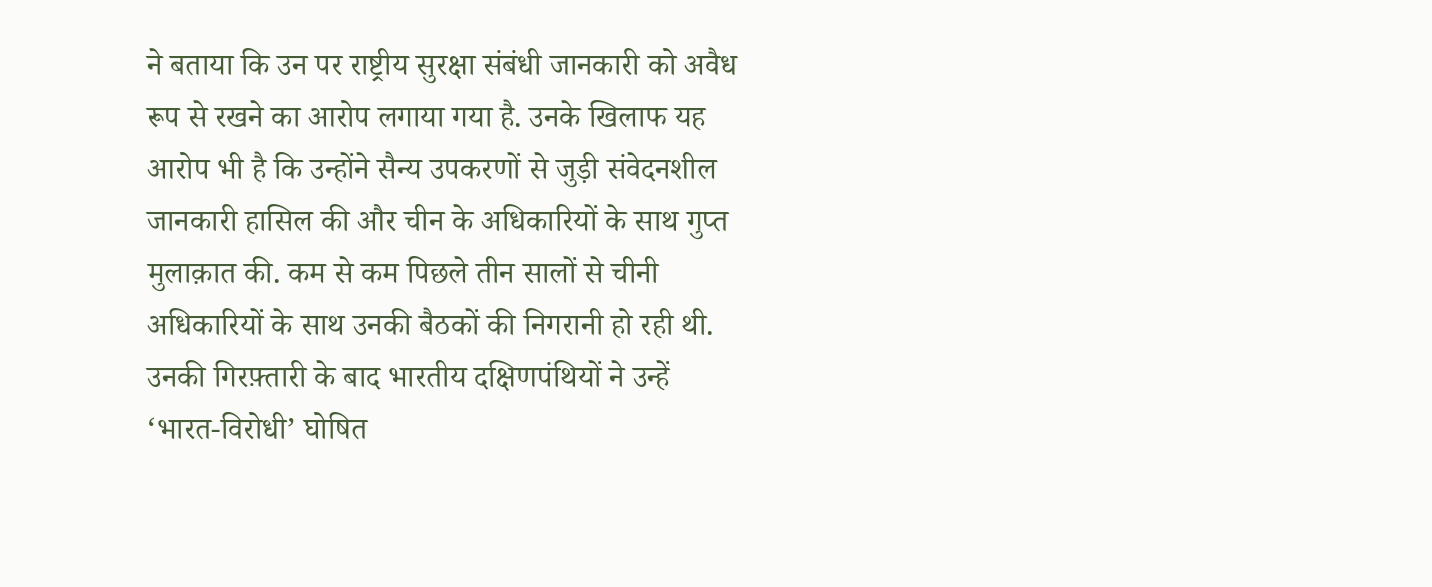ने बताया कि उन पर राष्ट्रीय सुरक्षा संबंधी जानकारी को अवैध रूप से रखने का आरोप लगाया गया है. उनके खिलाफ यह आरोप भी है कि उन्होंने सैन्य उपकरणों से जुड़ी संवेदनशील जानकारी हासिल की और चीन के अधिकारियों के साथ गुप्त मुलाक़ात की. कम से कम पिछले तीन सालों से चीनी अधिकारियों के साथ उनकी बैठकों की निगरानी हो रही थी. उनकी गिरफ़्तारी के बाद भारतीय दक्षिणपंथियों ने उन्हें ‘भारत-विरोधी’ घोषित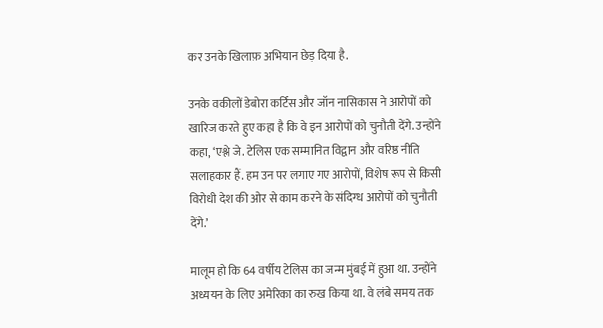कर उनके खिलाफ़ अभियान छेड़ दिया है.

उनके वकीलों डेबोरा कर्टिस और जॉन नासिकास ने आरोपों को खारिज करते हुए कहा है कि वे इन आरोपों को चुनौती देंगे. उन्होंने कहा, ‘एश्ले जे. टेलिस एक सम्मानित विद्वान और वरिष्ठ नीति सलाहकार हैं. हम उन पर लगाए गए आरोपों, विशेष रूप से किसी विरोधी देश की ओर से काम करने के संदिग्ध आरोपों को चुनौती देंगे.’

मालूम हो कि 64 वर्षीय टेलिस का जन्म मुंबई में हुआ था. उन्होंने अध्ययन के लिए अमेरिका का रुख किया था. वे लंबे समय तक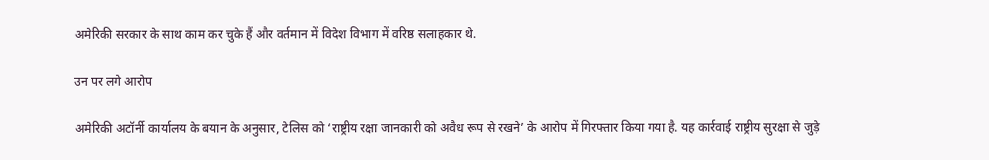अमेरिकी सरकार के साथ काम कर चुके हैं और वर्तमान में विदेश विभाग में वरिष्ठ सलाहकार थे.

उन पर लगे आरोप

अमेरिकी अटॉर्नी कार्यालय के बयान के अनुसार, टेलिस को ‘राष्ट्रीय रक्षा जानकारी को अवैध रूप से रखने’ के आरोप में गिरफ्तार किया गया है. यह कार्रवाई राष्ट्रीय सुरक्षा से जुड़े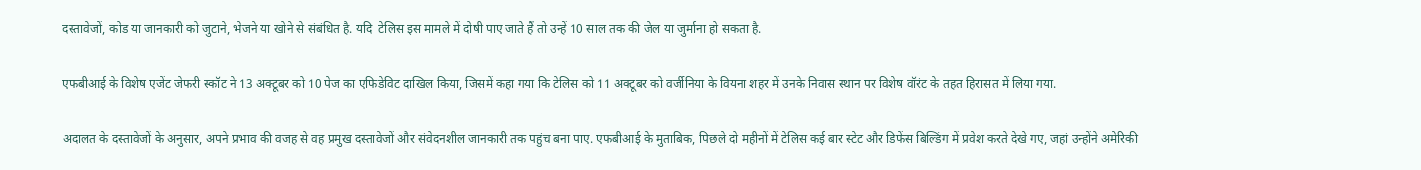दस्तावेजों, कोड या जानकारी को जुटाने, भेजने या खोने से संबंधित है. यदि  टेलिस इस मामले में दोषी पाए जाते हैं तो उन्हें 10 साल तक की जेल या जुर्माना हो सकता है.

एफबीआई के विशेष एजेंट जेफरी स्कॉट ने 13 अक्टूबर को 10 पेज का एफिडेविट दाखिल किया, जिसमें कहा गया कि टेलिस को 11 अक्टूबर को वर्जीनिया के वियना शहर में उनके निवास स्थान पर विशेष वॉरंट के तहत हिरासत में लिया गया.

अदालत के दस्तावेजों के अनुसार, अपने प्रभाव की वजह से वह प्रमुख दस्तावेजों और संवेदनशील जानकारी तक पहुंच बना पाए. एफबीआई के मुताबिक, पिछले दो महीनों में टेलिस कई बार स्टेट और डिफेंस बिल्डिंग में प्रवेश करते देखे गए, जहां उन्होंने अमेरिकी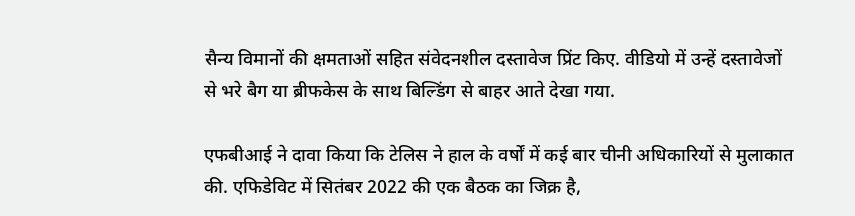सैन्य विमानों की क्षमताओं सहित संवेदनशील दस्तावेज प्रिंट किए. वीडियो में उन्हें दस्तावेजों से भरे बैग या ब्रीफकेस के साथ बिल्डिंग से बाहर आते देखा गया.

एफबीआई ने दावा किया कि टेलिस ने हाल के वर्षों में कई बार चीनी अधिकारियों से मुलाकात की. एफिडेविट में सितंबर 2022 की एक बैठक का जिक्र है,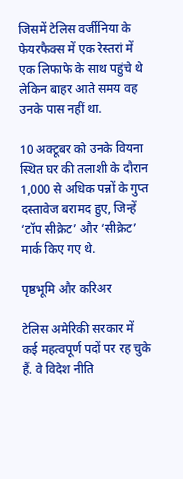जिसमें टेलिस वर्जीनिया के फेयरफैक्स में एक रेस्तरां में एक लिफाफे के साथ पहुंचे थे लेकिन बाहर आते समय वह उनके पास नहीं था.

10 अक्टूबर को उनके वियना स्थित घर की तलाशी के दौरान 1,000 से अधिक पन्नों के गुप्त दस्तावेज बरामद हुए, जिन्हें ‘टॉप सीक्रेट’ और ‘सीक्रेट’ मार्क किए गए थे.

पृष्ठभूमि और करिअर

टेलिस अमेरिकी सरकार में कई महत्वपूर्ण पदों पर रह चुके हैं. वे विदेश नीति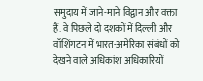समुदाय में जाने-माने विद्वान और वक्ता हैं. वे पिछले दो दशकों में दिल्ली और वॉशिंगटन में भारत-अमेरिका संबंधों को देखने वाले अधिकांश अधिकारियों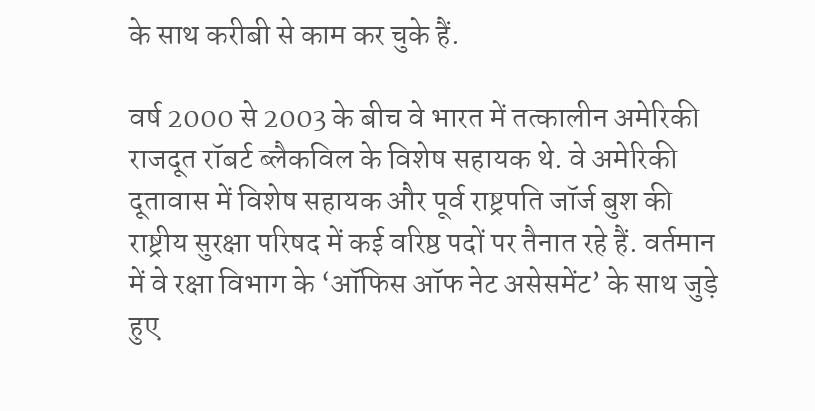के साथ करीबी से काम कर चुके हैं.

वर्ष 2000 से 2003 के बीच वे भारत में तत्कालीन अमेरिकी राजदूत रॉबर्ट ब्लैकविल के विशेष सहायक थे. वे अमेरिकी दूतावास में विशेष सहायक और पूर्व राष्ट्रपति जॉर्ज बुश की राष्ट्रीय सुरक्षा परिषद में कई वरिष्ठ पदों पर तैनात रहे हैं. वर्तमान में वे रक्षा विभाग के ‘ऑफिस ऑफ नेट असेसमेंट’ के साथ जुड़े हुए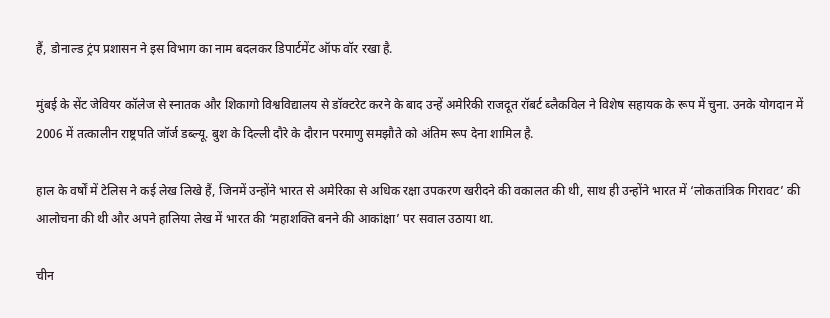हैं, डोनाल्ड ट्रंप प्रशासन ने इस विभाग का नाम बदलकर डिपार्टमेंट ऑफ वॉर रखा है.

मुंबई के सेंट जेवियर कॉलेज से स्नातक और शिकागो विश्वविद्यालय से डॉक्टरेट करने के बाद उन्हें अमेरिकी राजदूत रॉबर्ट ब्लैकविल ने विशेष सहायक के रूप में चुना. उनके योगदान में 2006 में तत्कालीन राष्ट्रपति जॉर्ज डब्ल्यू. बुश के दिल्ली दौरे के दौरान परमाणु समझौते को अंतिम रूप देना शामिल है.

हाल के वर्षों में टेलिस ने कई लेख लिखे हैं, जिनमें उन्होंने भारत से अमेरिका से अधिक रक्षा उपकरण खरीदने की वकालत की थी, साथ ही उन्होंने भारत में ‘लोकतांत्रिक गिरावट’ की आलोचना की थी और अपने हालिया लेख में भारत की ‘महाशक्ति बनने की आकांक्षा’ पर सवाल उठाया था.

चीन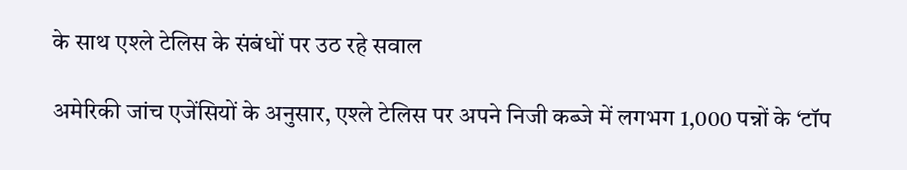के साथ एश्ले टेलिस के संबंधों पर उठ रहे सवाल

अमेरिकी जांच एजेंसियों के अनुसार, एश्ले टेलिस पर अपने निजी कब्जे में लगभग 1,000 पन्नों के ‘टॉप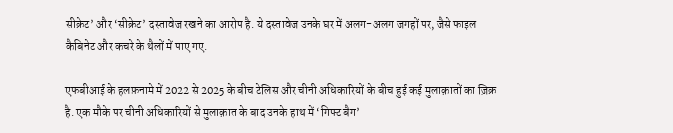सीक्रेट’ और ‘सीक्रेट’ दस्तावेज रखने का आरोप है. ये दस्तावेज उनके घर में अलग-अलग जगहों पर, जैसे फाइल कैबिनेट और कचरे के थैलों में पाए गए.

एफबीआई के हलफ़नामे में 2022 से 2025 के बीच टेलिस और चीनी अधिकारियों के बीच हुई कई मुलाक़ातों का ज़िक्र है. एक मौके पर चीनी अधिकारियों से मुलाक़ात के बाद उनके हाथ में ‘गिफ्ट बैग’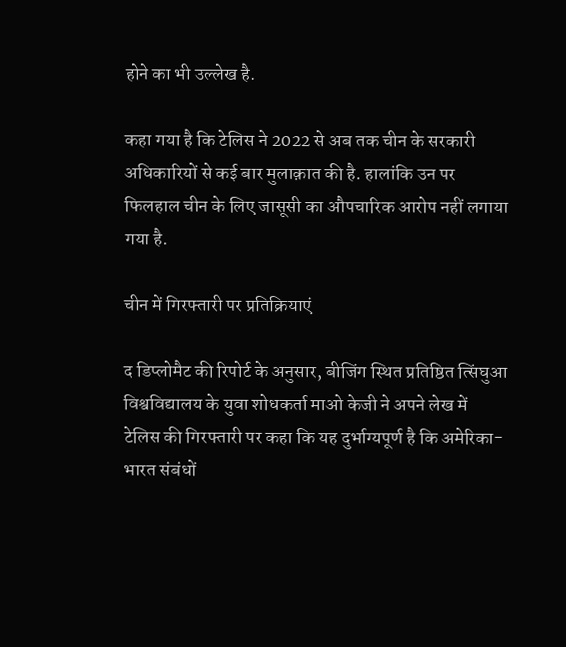होने का भी उल्लेख है.

कहा गया है कि टेलिस ने 2022 से अब तक चीन के सरकारी अधिकारियों से कई बार मुलाक़ात की है. हालांकि उन पर फिलहाल चीन के लिए जासूसी का औपचारिक आरोप नहीं लगाया गया है.

चीन में गिरफ्तारी पर प्रतिक्रियाएं

द डिप्लोमैट की रिपोर्ट के अनुसार, बीजिंग स्थित प्रतिष्ठित त्सिंघुआ विश्वविद्यालय के युवा शोधकर्ता माओ केजी ने अपने लेख में टेलिस की गिरफ्तारी पर कहा कि यह दुर्भाग्यपूर्ण है कि अमेरिका-भारत संबंधों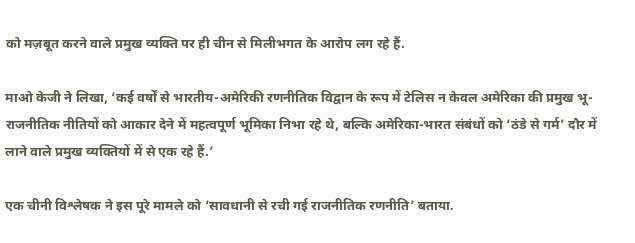को मज़बूत करने वाले प्रमुख व्यक्ति पर ही चीन से मिलीभगत के आरोप लग रहे हैं.

माओ केजी ने लिखा, ‘कई वर्षों से भारतीय-अमेरिकी रणनीतिक विद्वान के रूप में टेलिस न केवल अमेरिका की प्रमुख भू-राजनीतिक नीतियों को आकार देने में महत्वपूर्ण भूमिका निभा रहे थे, बल्कि अमेरिका-भारत संबंधों को ‘ठंडे से गर्म’ दौर में लाने वाले प्रमुख व्यक्तियों में से एक रहे हैं.’

एक चीनी विश्लेषक ने इस पूरे मामले को ‘सावधानी से रची गई राजनीतिक रणनीति’ बताया.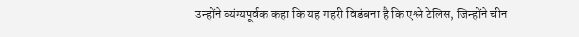उन्होंने व्यंग्यपूर्वक कहा कि यह गहरी विडंबना है कि एश्ले टेलिस, जिन्होंने चीन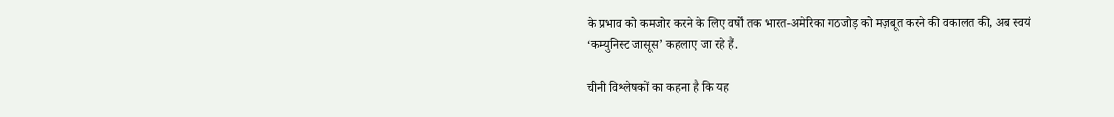के प्रभाव को कमजोर करने के लिए वर्षों तक भारत-अमेरिका गठजोड़ को मज़बूत करने की वकालत की, अब स्वयं ‘कम्युनिस्ट जासूस’ कहलाए जा रहे हैं.

चीनी विश्लेषकों का कहना है कि यह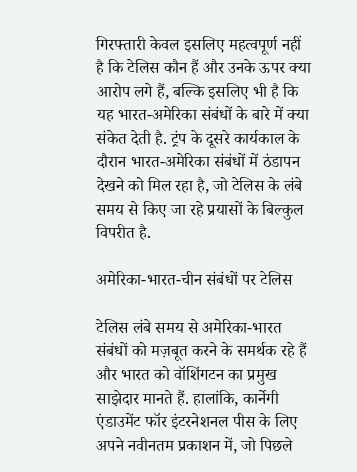गिरफ्तारी केवल इसलिए महत्वपूर्ण नहीं है कि टेलिस कौन हैं और उनके ऊपर क्या आरोप लगे हैं, बल्कि इसलिए भी है कि यह भारत-अमेरिका संबंधों के बारे में क्या संकेत देती है. ट्रंप के दूसरे कार्यकाल के दौरान भारत-अमेरिका संबंधों में ठंडापन देखने को मिल रहा है, जो टेलिस के लंबे समय से किए जा रहे प्रयासों के बिल्कुल विपरीत है.

अमेरिका-भारत-चीन संबंधों पर टेलिस

टेलिस लंबे समय से अमेरिका-भारत संबंधों को मज़बूत करने के समर्थक रहे हैं और भारत को वॉशिंगटन का प्रमुख साझेदार मानते हैं. हालांकि, कार्नेगी एंडाउमेंट फॉर इंटरनेशनल पीस के लिए अपने नवीनतम प्रकाशन में, जो पिछले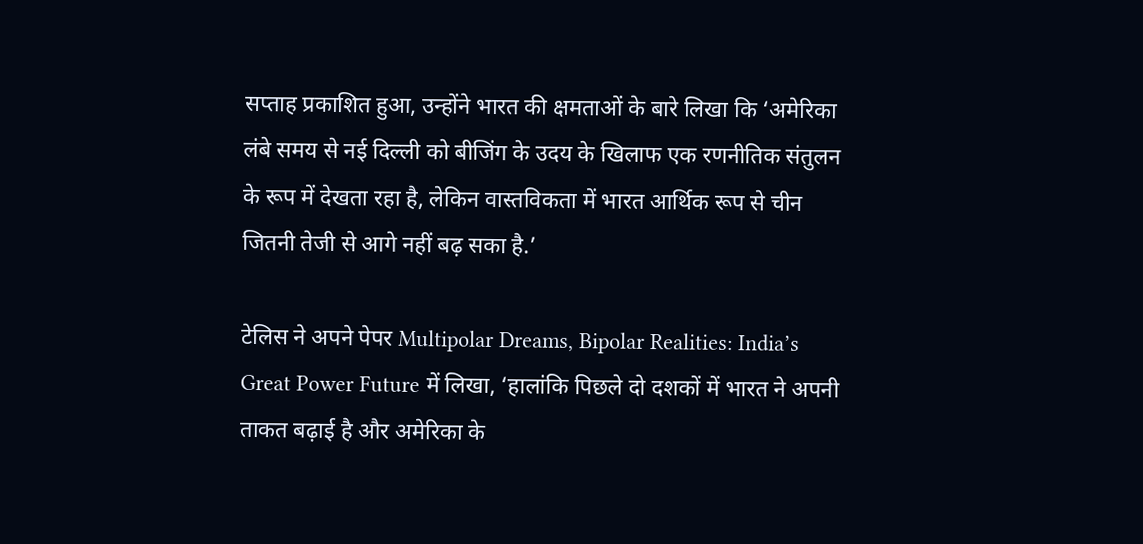सप्ताह प्रकाशित हुआ, उन्होंने भारत की क्षमताओं के बारे लिखा कि ‘अमेरिका लंबे समय से नई दिल्ली को बीजिंग के उदय के खिलाफ एक रणनीतिक संतुलन के रूप में देखता रहा है, लेकिन वास्तविकता में भारत आर्थिक रूप से चीन जितनी तेजी से आगे नहीं बढ़ सका है.’

टेलिस ने अपने पेपर Multipolar Dreams, Bipolar Realities: India’s Great Power Future में लिखा, ‘हालांकि पिछले दो दशकों में भारत ने अपनी ताकत बढ़ाई है और अमेरिका के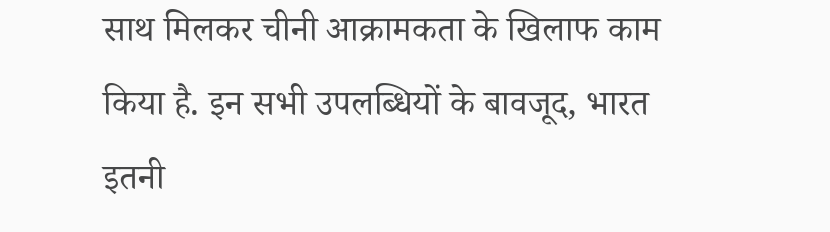साथ मिलकर चीनी आक्रामकता के खिलाफ काम किया है. इन सभी उपलब्धियों के बावजूद, भारत इतनी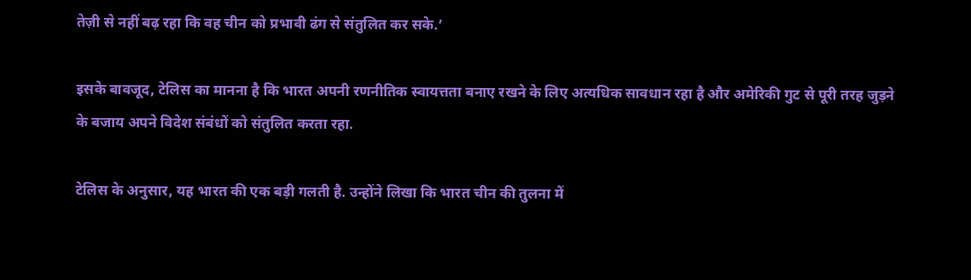तेज़ी से नहीं बढ़ रहा कि वह चीन को प्रभावी ढंग से संतुलित कर सके.’

इसके बावजूद, टेलिस का मानना है कि भारत अपनी रणनीतिक स्वायत्तता बनाए रखने के लिए अत्यधिक सावधान रहा है और अमेरिकी गुट से पूरी तरह जुड़ने के बजाय अपने विदेश संबंधों को संतुलित करता रहा.

टेलिस के अनुसार, यह भारत की एक बड़ी गलती है. उन्होंने लिखा कि भारत चीन की तुलना में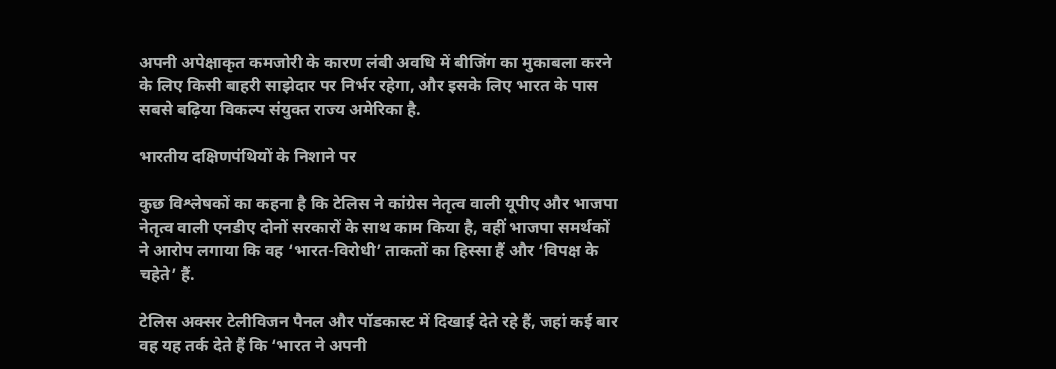अपनी अपेक्षाकृत कमजोरी के कारण लंबी अवधि में बीजिंग का मुकाबला करने के लिए किसी बाहरी साझेदार पर निर्भर रहेगा, और इसके लिए भारत के पास सबसे बढ़िया विकल्प संयुक्त राज्य अमेरिका है.

भारतीय दक्षिणपंथियों के निशाने पर

कुछ विश्लेषकों का कहना है कि टेलिस ने कांग्रेस नेतृत्व वाली यूपीए और भाजपा नेतृत्व वाली एनडीए दोनों सरकारों के साथ काम किया है, वहीं भाजपा समर्थकों ने आरोप लगाया कि वह ‘भारत-विरोधी’ ताकतों का हिस्सा हैं और ‘विपक्ष के चहेते’ हैं.

टेलिस अक्सर टेलीविजन पैनल और पॉडकास्ट में दिखाई देते रहे हैं, जहां कई बार वह यह तर्क देते हैं कि ‘भारत ने अपनी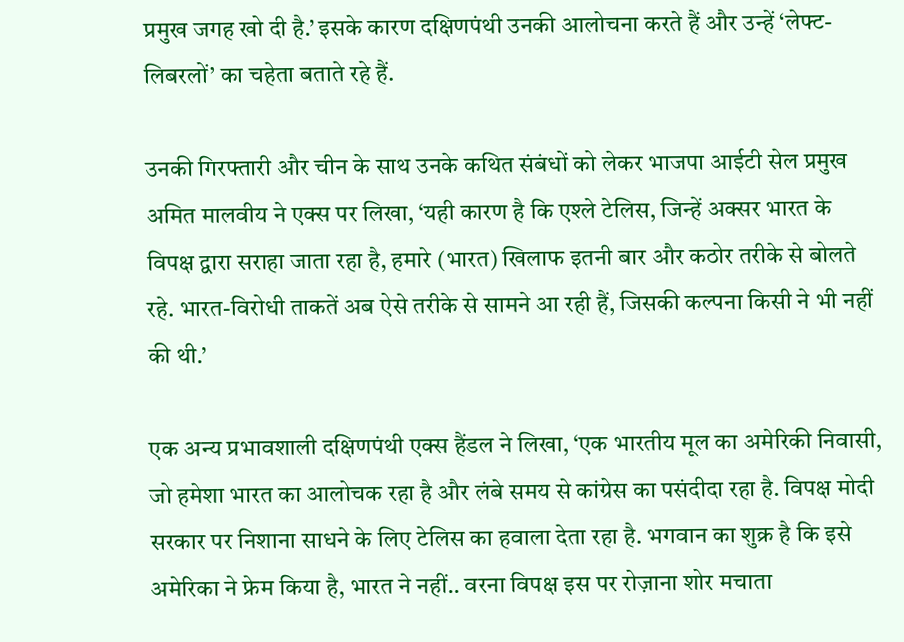प्रमुख जगह खो दी है.’ इसके कारण दक्षिणपंथी उनकी आलोचना करते हैं और उन्हें ‘लेफ्ट-लिबरलों’ का चहेता बताते रहे हैं.

उनकी गिरफ्तारी और चीन के साथ उनके कथित संबंधों को लेकर भाजपा आईटी सेल प्रमुख अमित मालवीय ने एक्स पर लिखा, ‘यही कारण है कि एश्ले टेलिस, जिन्हें अक्सर भारत के विपक्ष द्वारा सराहा जाता रहा है, हमारे (भारत) खिलाफ इतनी बार और कठोर तरीके से बोलते रहे. भारत-विरोधी ताकतें अब ऐसे तरीके से सामने आ रही हैं, जिसकी कल्पना किसी ने भी नहीं की थी.’

एक अन्य प्रभावशाली दक्षिणपंथी एक्स हैंडल ने लिखा, ‘एक भारतीय मूल का अमेरिकी निवासी, जो हमेशा भारत का आलोचक रहा है और लंबे समय से कांग्रेस का पसंदीदा रहा है. विपक्ष मोदी सरकार पर निशाना साधने के लिए टेलिस का हवाला देता रहा है. भगवान का शुक्र है कि इसे अमेरिका ने फ्रेम किया है, भारत ने नहीं.. वरना विपक्ष इस पर रोज़ाना शोर मचाता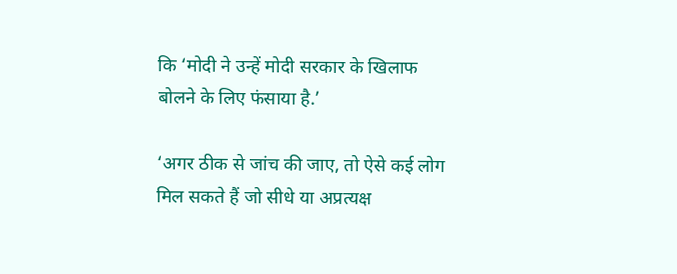कि ‘मोदी ने उन्हें मोदी सरकार के खिलाफ बोलने के लिए फंसाया है.’

‘अगर ठीक से जांच की जाए, तो ऐसे कई लोग मिल सकते हैं जो सीधे या अप्रत्यक्ष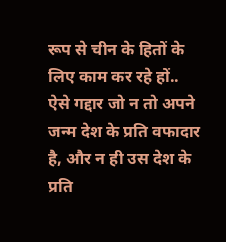रूप से चीन के हितों के लिए काम कर रहे हों.. ऐसे गद्दार जो न तो अपने जन्म देश के प्रति वफादार है, और न ही उस देश के प्रति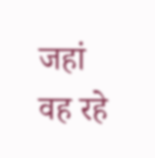जहां वह रहे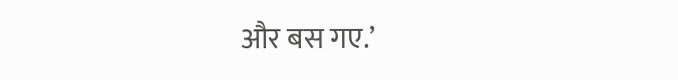और बस गए.’